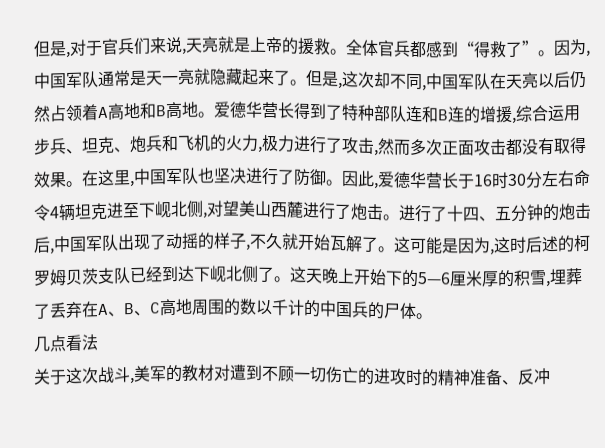但是,对于官兵们来说,天亮就是上帝的援救。全体官兵都感到“得救了”。因为,中国军队通常是天一亮就隐藏起来了。但是,这次却不同,中国军队在天亮以后仍然占领着A高地和B高地。爱德华营长得到了特种部队连和B连的增援,综合运用步兵、坦克、炮兵和飞机的火力,极力进行了攻击,然而多次正面攻击都没有取得效果。在这里,中国军队也坚决进行了防御。因此,爱德华营长于16时30分左右命令4辆坦克进至下岘北侧,对望美山西麓进行了炮击。进行了十四、五分钟的炮击后,中国军队出现了动摇的样子,不久就开始瓦解了。这可能是因为,这时后述的柯罗姆贝茨支队已经到达下岘北侧了。这天晚上开始下的5—6厘米厚的积雪,埋葬了丢弃在A、B、C高地周围的数以千计的中国兵的尸体。
几点看法
关于这次战斗,美军的教材对遭到不顾一切伤亡的进攻时的精神准备、反冲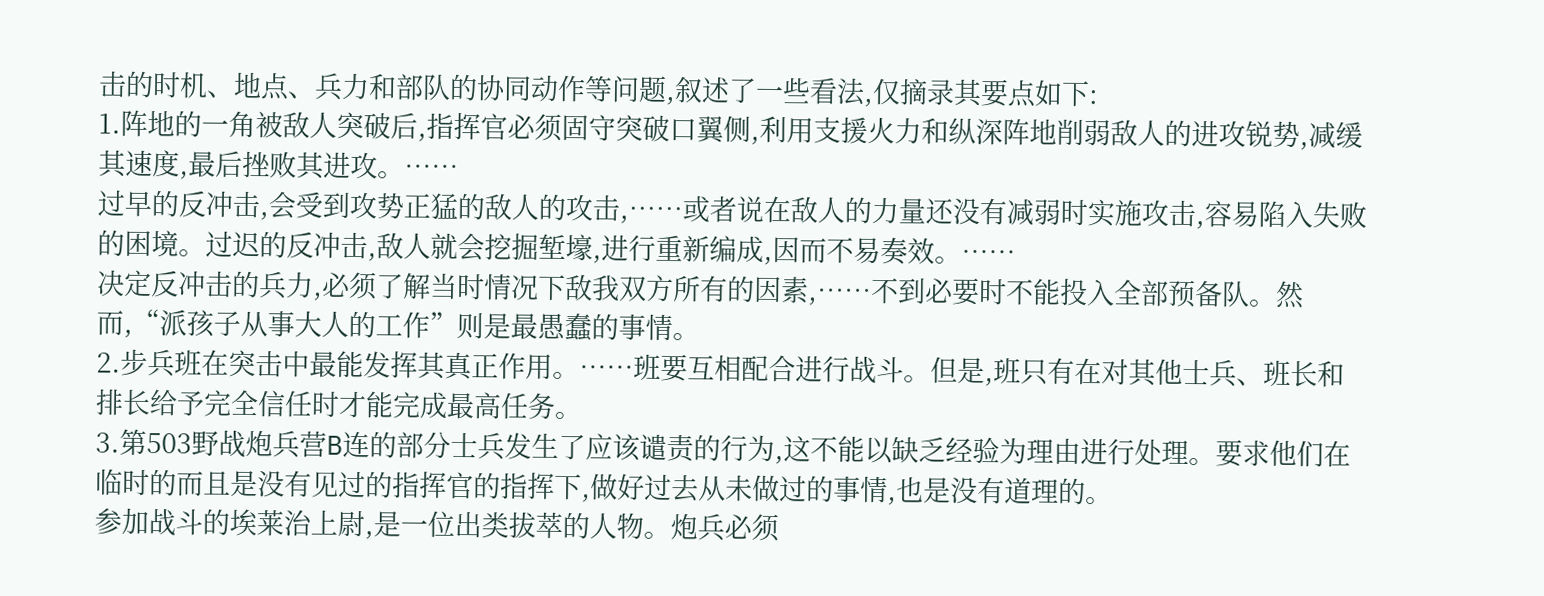击的时机、地点、兵力和部队的协同动作等问题,叙述了一些看法,仅摘录其要点如下:
1.阵地的一角被敌人突破后,指挥官必须固守突破口翼侧,利用支援火力和纵深阵地削弱敌人的进攻锐势,减缓其速度,最后挫败其进攻。……
过早的反冲击,会受到攻势正猛的敌人的攻击,……或者说在敌人的力量还没有减弱时实施攻击,容易陷入失败的困境。过迟的反冲击,敌人就会挖掘堑壕,进行重新编成,因而不易奏效。……
决定反冲击的兵力,必须了解当时情况下敌我双方所有的因素,……不到必要时不能投入全部预备队。然而,“派孩子从事大人的工作”则是最愚蠢的事情。
2.步兵班在突击中最能发挥其真正作用。……班要互相配合进行战斗。但是,班只有在对其他士兵、班长和排长给予完全信任时才能完成最高任务。
3.第503野战炮兵营B连的部分士兵发生了应该谴责的行为,这不能以缺乏经验为理由进行处理。要求他们在临时的而且是没有见过的指挥官的指挥下,做好过去从未做过的事情,也是没有道理的。
参加战斗的埃莱治上尉,是一位出类拔萃的人物。炮兵必须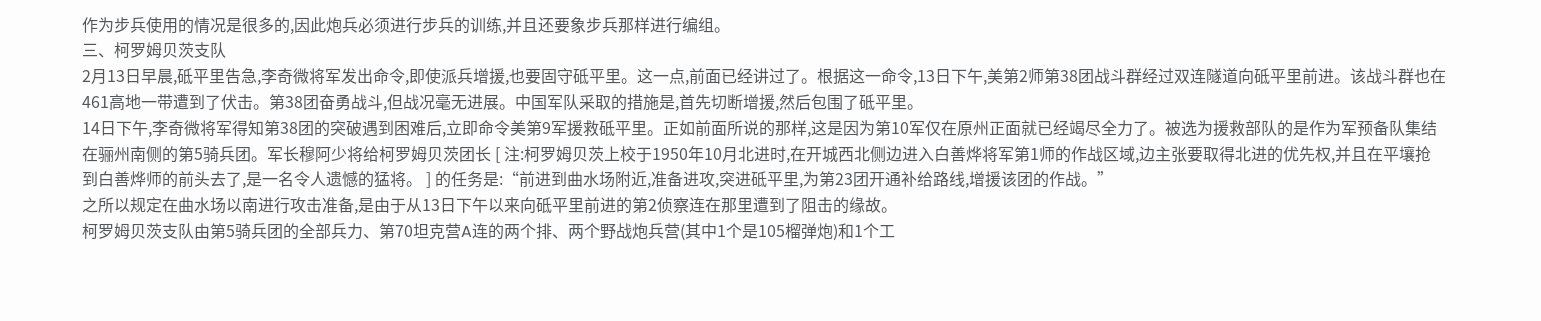作为步兵使用的情况是很多的,因此炮兵必须进行步兵的训练,并且还要象步兵那样进行编组。
三、柯罗姆贝茨支队
2月13日早晨,砥平里告急,李奇微将军发出命令,即使派兵增援,也要固守砥平里。这一点,前面已经讲过了。根据这一命令,13日下午,美第2师第38团战斗群经过双连隧道向砥平里前进。该战斗群也在461高地一带遭到了伏击。第38团奋勇战斗,但战况毫无进展。中国军队采取的措施是,首先切断增援,然后包围了砥平里。
14日下午,李奇微将军得知第38团的突破遇到困难后,立即命令美第9军援救砥平里。正如前面所说的那样,这是因为第10军仅在原州正面就已经竭尽全力了。被选为援救部队的是作为军预备队集结在骊州南侧的第5骑兵团。军长穆阿少将给柯罗姆贝茨团长 [ 注:柯罗姆贝茨上校于1950年10月北进时,在开城西北侧边进入白善烨将军第1师的作战区域,边主张要取得北进的优先权,并且在平壤抢到白善烨师的前头去了,是一名令人遗憾的猛将。 ] 的任务是:“前进到曲水场附近,准备进攻,突进砥平里,为第23团开通补给路线,增援该团的作战。”
之所以规定在曲水场以南进行攻击准备,是由于从13日下午以来向砥平里前进的第2侦察连在那里遭到了阻击的缘故。
柯罗姆贝茨支队由第5骑兵团的全部兵力、第70坦克营A连的两个排、两个野战炮兵营(其中1个是105榴弹炮)和1个工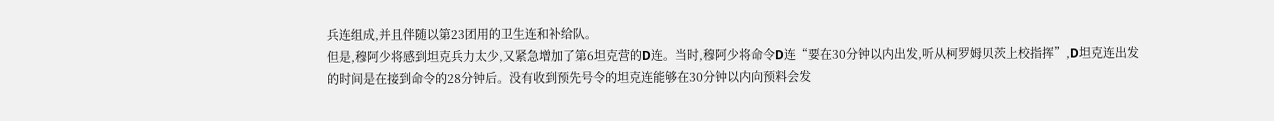兵连组成,并且伴随以第23团用的卫生连和补给队。
但是,穆阿少将感到坦克兵力太少,又紧急增加了第6坦克营的D连。当时,穆阿少将命令D连“要在30分钟以内出发,听从柯罗姆贝茨上校指挥”,D坦克连出发的时间是在接到命令的28分钟后。没有收到预先号令的坦克连能够在30分钟以内向预料会发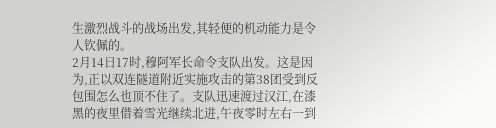生激烈战斗的战场出发,其轻便的机动能力是令人钦佩的。
2月14日17时,穆阿军长命令支队出发。这是因为,正以双连隧道附近实施攻击的第38团受到反包围怎么也顶不住了。支队迅速渡过汉江,在漆黑的夜里借着雪光继续北进,午夜零时左右一到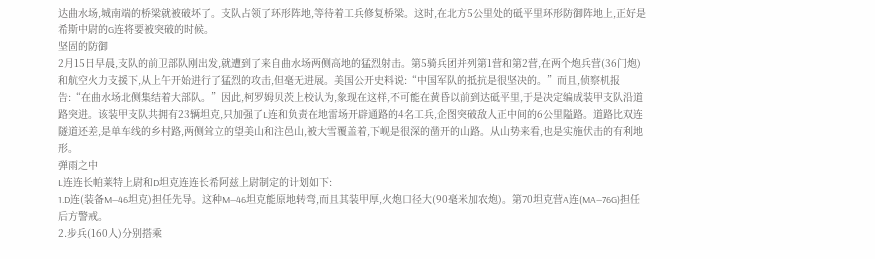达曲水场,城南端的桥梁就被破坏了。支队占领了环形阵地,等待着工兵修复桥梁。这时,在北方5公里处的砥平里环形防御阵地上,正好是希斯中尉的G连将要被突破的时候。
坚固的防御
2月15日早晨,支队的前卫部队刚出发,就遭到了来自曲水场两侧高地的猛烈射击。第5骑兵团并列第1营和第2营,在两个炮兵营(36门炮)和航空火力支援下,从上午开始进行了猛烈的攻击,但毫无进展。美国公开史料说:“中国军队的抵抗是很坚决的。”而且,侦察机报告:“在曲水场北侧集结着大部队。”因此,柯罗姆贝茨上校认为,象现在这样,不可能在黄昏以前到达砥平里,于是决定编成装甲支队沿道路突进。该装甲支队共拥有23辆坦克,只加强了L连和负责在地雷场开辟通路的4名工兵,企图突破敌人正中间的6公里隘路。道路比双连隧道还差,是单车线的乡村路,两侧耸立的望美山和注邑山,被大雪覆盖着,下岘是很深的凿开的山路。从山势来看,也是实施伏击的有利地形。
弹雨之中
L连连长帕莱特上尉和D坦克连连长希阿兹上尉制定的计划如下:
1.D连(装备M—46坦克)担任先导。这种M—46坦克能原地转弯,而且其装甲厚,火炮口径大(90毫米加农炮)。第70坦克营A连(MA—76G)担任后方警戒。
2.步兵(160人)分别搭乘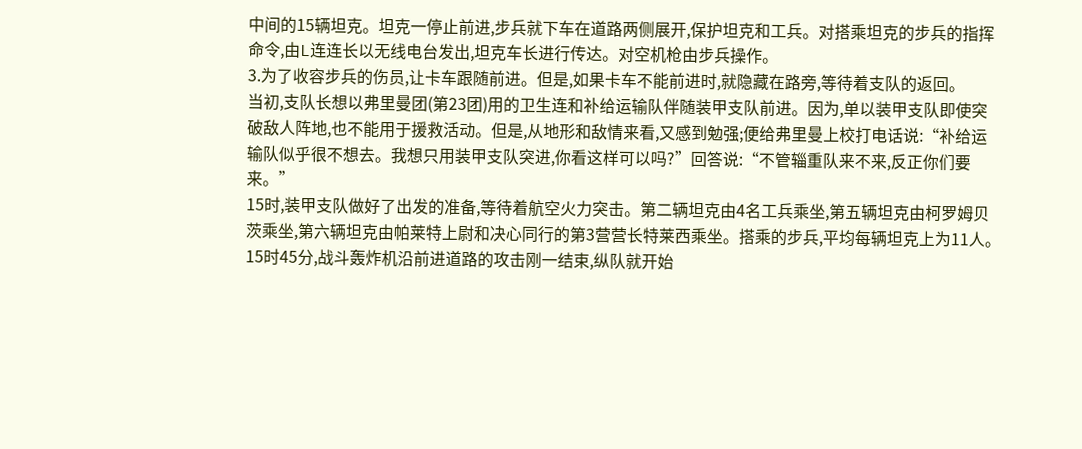中间的15辆坦克。坦克一停止前进,步兵就下车在道路两侧展开,保护坦克和工兵。对搭乘坦克的步兵的指挥命令,由L连连长以无线电台发出,坦克车长进行传达。对空机枪由步兵操作。
3.为了收容步兵的伤员,让卡车跟随前进。但是,如果卡车不能前进时,就隐藏在路旁,等待着支队的返回。
当初,支队长想以弗里曼团(第23团)用的卫生连和补给运输队伴随装甲支队前进。因为,单以装甲支队即使突破敌人阵地,也不能用于援救活动。但是,从地形和敌情来看,又感到勉强;便给弗里曼上校打电话说:“补给运输队似乎很不想去。我想只用装甲支队突进,你看这样可以吗?”回答说:“不管辎重队来不来,反正你们要来。”
15时,装甲支队做好了出发的准备,等待着航空火力突击。第二辆坦克由4名工兵乘坐,第五辆坦克由柯罗姆贝茨乘坐,第六辆坦克由帕莱特上尉和决心同行的第3营营长特莱西乘坐。搭乘的步兵,平均每辆坦克上为11人。
15时45分,战斗轰炸机沿前进道路的攻击刚一结束,纵队就开始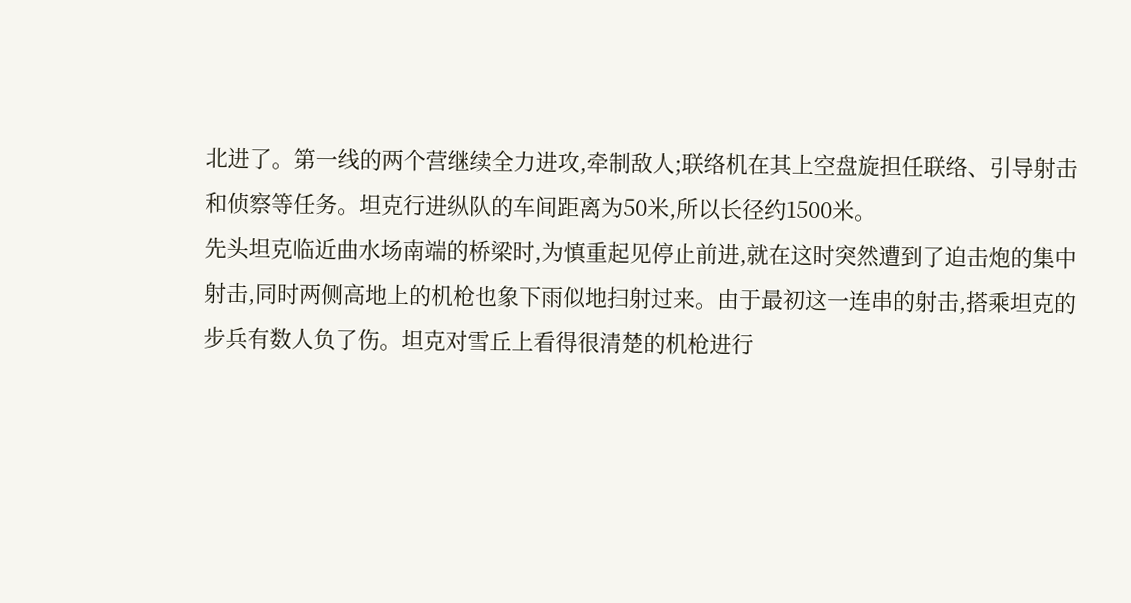北进了。第一线的两个营继续全力进攻,牵制敌人;联络机在其上空盘旋担任联络、引导射击和侦察等任务。坦克行进纵队的车间距离为50米,所以长径约1500米。
先头坦克临近曲水场南端的桥梁时,为慎重起见停止前进,就在这时突然遭到了迫击炮的集中射击,同时两侧高地上的机枪也象下雨似地扫射过来。由于最初这一连串的射击,搭乘坦克的步兵有数人负了伤。坦克对雪丘上看得很清楚的机枪进行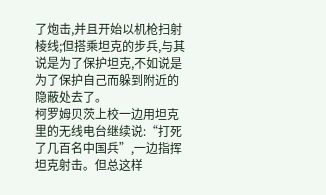了炮击,并且开始以机枪扫射棱线;但搭乘坦克的步兵,与其说是为了保护坦克,不如说是为了保护自己而躲到附近的隐蔽处去了。
柯罗姆贝茨上校一边用坦克里的无线电台继续说:“打死了几百名中国兵”,一边指挥坦克射击。但总这样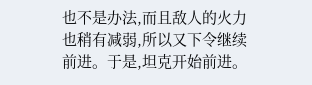也不是办法,而且敌人的火力也稍有减弱,所以又下令继续前进。于是,坦克开始前进。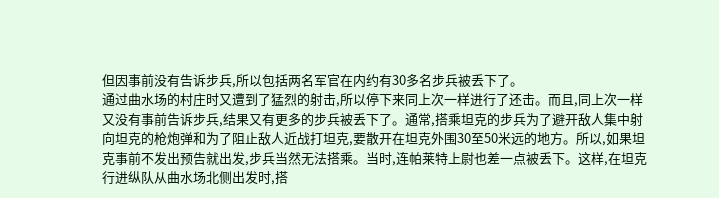但因事前没有告诉步兵,所以包括两名军官在内约有30多名步兵被丢下了。
通过曲水场的村庄时又遭到了猛烈的射击,所以停下来同上次一样进行了还击。而且,同上次一样又没有事前告诉步兵,结果又有更多的步兵被丢下了。通常,搭乘坦克的步兵为了避开敌人集中射向坦克的枪炮弹和为了阻止敌人近战打坦克,要散开在坦克外围30至50米远的地方。所以,如果坦克事前不发出预告就出发,步兵当然无法搭乘。当时,连帕莱特上尉也差一点被丢下。这样,在坦克行进纵队从曲水场北侧出发时,搭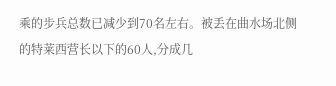乘的步兵总数已减少到70名左右。被丢在曲水场北侧的特莱西营长以下的60人,分成几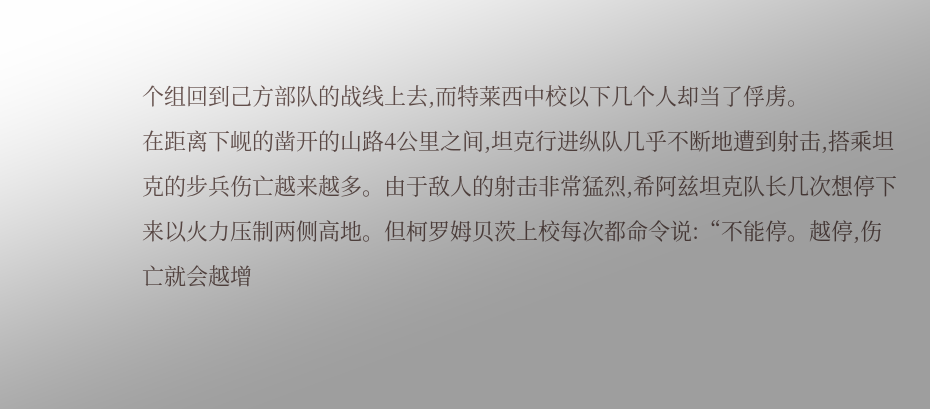个组回到己方部队的战线上去,而特莱西中校以下几个人却当了俘虏。
在距离下岘的凿开的山路4公里之间,坦克行进纵队几乎不断地遭到射击,搭乘坦克的步兵伤亡越来越多。由于敌人的射击非常猛烈,希阿兹坦克队长几次想停下来以火力压制两侧高地。但柯罗姆贝茨上校每次都命令说:“不能停。越停,伤亡就会越增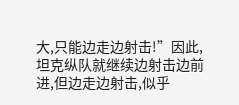大,只能边走边射击!”因此,坦克纵队就继续边射击边前进,但边走边射击,似乎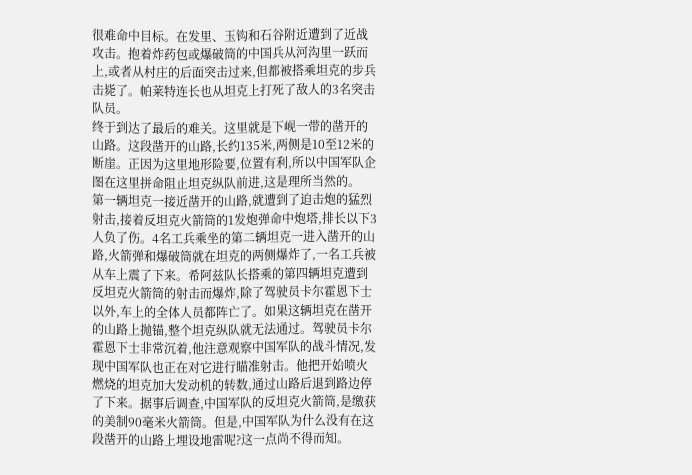很难命中目标。在发里、玉钩和石谷附近遭到了近战攻击。抱着炸药包或爆破筒的中国兵从河沟里一跃而上,或者从村庄的后面突击过来,但都被搭乘坦克的步兵击毙了。帕莱特连长也从坦克上打死了敌人的3名突击队员。
终于到达了最后的难关。这里就是下岘一带的凿开的山路。这段凿开的山路,长约135米,两侧是10至12米的断崖。正因为这里地形险要,位置有利,所以中国军队企图在这里拼命阻止坦克纵队前进,这是理所当然的。
第一辆坦克一接近凿开的山路,就遭到了迫击炮的猛烈射击,接着反坦克火箭筒的1发炮弹命中炮塔,排长以下3人负了伤。4名工兵乘坐的第二辆坦克一进入凿开的山路,火箭弹和爆破筒就在坦克的两侧爆炸了,一名工兵被从车上震了下来。希阿兹队长搭乘的第四辆坦克遭到反坦克火箭筒的射击而爆炸,除了驾驶员卡尔霍恩下士以外,车上的全体人员都阵亡了。如果这辆坦克在凿开的山路上抛锚,整个坦克纵队就无法通过。驾驶员卡尔霍恩下士非常沉着,他注意观察中国军队的战斗情况,发现中国军队也正在对它进行瞄准射击。他把开始喷火燃烧的坦克加大发动机的转数,通过山路后退到路边停了下来。据事后调查,中国军队的反坦克火箭筒,是缴获的美制90毫米火箭筒。但是,中国军队为什么没有在这段凿开的山路上埋设地雷呢?这一点尚不得而知。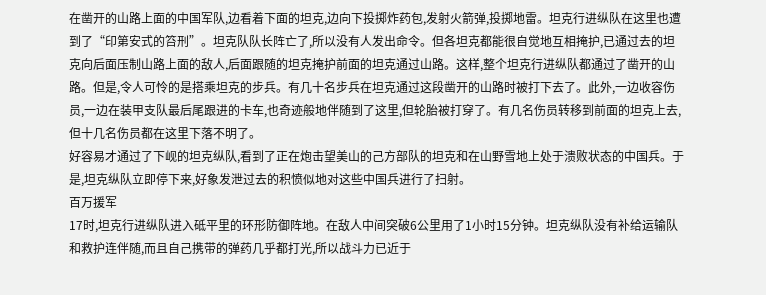在凿开的山路上面的中国军队,边看着下面的坦克,边向下投掷炸药包,发射火箭弹,投掷地雷。坦克行进纵队在这里也遭到了“印第安式的笞刑”。坦克队队长阵亡了,所以没有人发出命令。但各坦克都能很自觉地互相掩护,已通过去的坦克向后面压制山路上面的敌人,后面跟随的坦克掩护前面的坦克通过山路。这样,整个坦克行进纵队都通过了凿开的山路。但是,令人可怜的是搭乘坦克的步兵。有几十名步兵在坦克通过这段凿开的山路时被打下去了。此外,一边收容伤员,一边在装甲支队最后尾跟进的卡车,也奇迹般地伴随到了这里,但轮胎被打穿了。有几名伤员转移到前面的坦克上去,但十几名伤员都在这里下落不明了。
好容易才通过了下岘的坦克纵队,看到了正在炮击望美山的己方部队的坦克和在山野雪地上处于溃败状态的中国兵。于是,坦克纵队立即停下来,好象发泄过去的积愤似地对这些中国兵进行了扫射。
百万援军
17时,坦克行进纵队进入砥平里的环形防御阵地。在敌人中间突破6公里用了1小时15分钟。坦克纵队没有补给运输队和救护连伴随,而且自己携带的弹药几乎都打光,所以战斗力已近于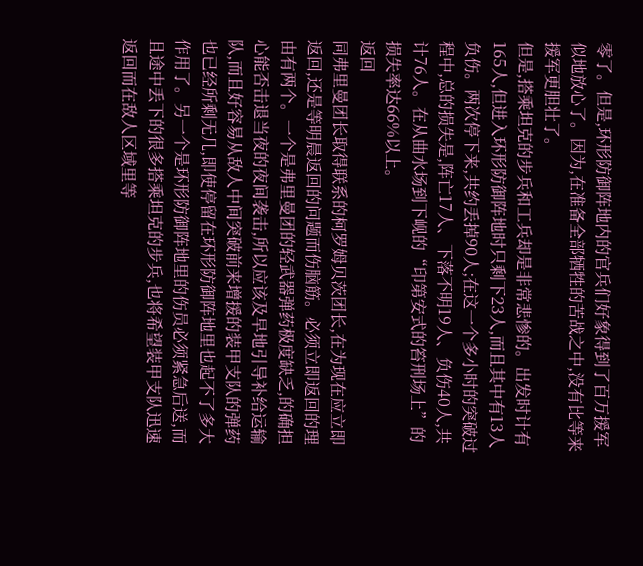零了。但是,环形防御阵地内的官兵们好象得到了百万援军似地放心了。因为,在准备全部牺牲的苦战之中,没有比等来援军更胆壮了。
但是,搭乘坦克的步兵和工兵却是非常悲惨的。出发时计有165人,但进入环形防御阵地时只剩下23人,而且其中有13人负伤。两次停下来,共约丢掉90人;在这一个多小时的突破过程中,总的损失是,阵亡17人、下落不明19人、负伤40人,共计76人。在从曲水场到下岘的“印第安式的笞刑场上”的损失率达66%以上。
返回
同弗里曼团长取得联系的柯罗姆贝茨团长,在为现在应立即返回,还是等明晨返回的问题而伤脑筋。必须立即返回的理由有两个。一个是弗里曼团的轻武器弹药极度缺乏,的确担心能否击退当夜的夜间袭击,所以应该及早地引导补给运输队,而且好容易从敌人中间突破前来增援的装甲支队的弹药也已经所剩无几,即使停留在环形防御阵地里也起不了多大作用了。另一个是环形防御阵地里的伤员必须紧急后送,而且途中丢下的很多搭乘坦克的步兵,也将希望装甲支队迅速返回而在敌人区域里等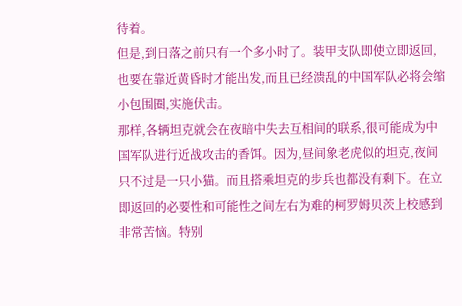待着。
但是,到日落之前只有一个多小时了。装甲支队即使立即返回,也要在靠近黄昏时才能出发,而且已经溃乱的中国军队必将会缩小包围圈,实施伏击。
那样,各辆坦克就会在夜暗中失去互相间的联系,很可能成为中国军队进行近战攻击的香饵。因为,昼间象老虎似的坦克,夜间只不过是一只小猫。而且搭乘坦克的步兵也都没有剩下。在立即返回的必要性和可能性之间左右为难的柯罗姆贝茨上校感到非常苦恼。特别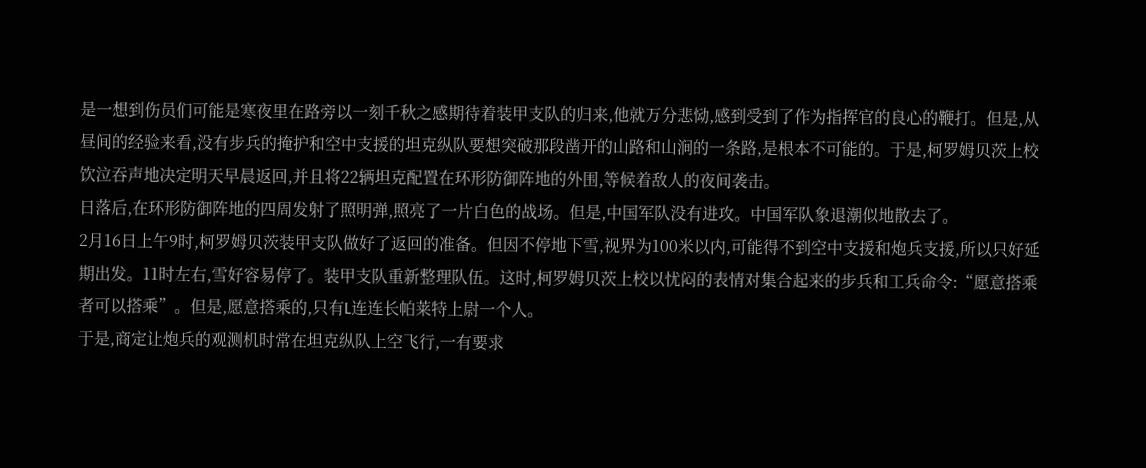是一想到伤员们可能是寒夜里在路旁以一刻千秋之感期待着装甲支队的归来,他就万分悲恸,感到受到了作为指挥官的良心的鞭打。但是,从昼间的经验来看,没有步兵的掩护和空中支援的坦克纵队要想突破那段凿开的山路和山涧的一条路,是根本不可能的。于是,柯罗姆贝茨上校饮泣吞声地决定明天早晨返回,并且将22辆坦克配置在环形防御阵地的外围,等候着敌人的夜间袭击。
日落后,在环形防御阵地的四周发射了照明弹,照亮了一片白色的战场。但是,中国军队没有进攻。中国军队象退潮似地散去了。
2月16日上午9时,柯罗姆贝茨装甲支队做好了返回的准备。但因不停地下雪,视界为100米以内,可能得不到空中支援和炮兵支援,所以只好延期出发。11时左右,雪好容易停了。装甲支队重新整理队伍。这时,柯罗姆贝茨上校以忧闷的表情对集合起来的步兵和工兵命令:“愿意搭乘者可以搭乘”。但是,愿意搭乘的,只有L连连长帕莱特上尉一个人。
于是,商定让炮兵的观测机时常在坦克纵队上空飞行,一有要求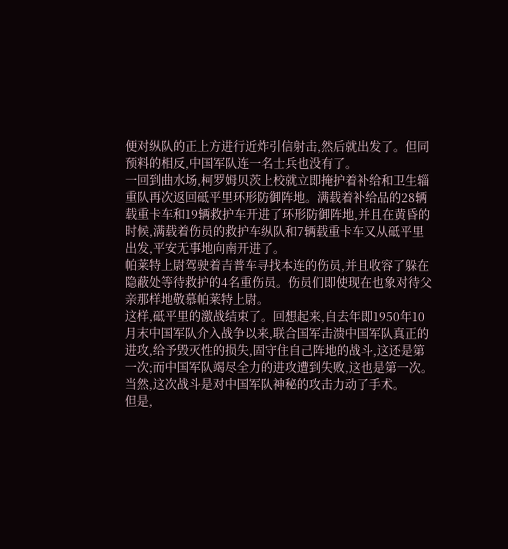便对纵队的正上方进行近炸引信射击,然后就出发了。但同预料的相反,中国军队连一名士兵也没有了。
一回到曲水场,柯罗姆贝茨上校就立即掩护着补给和卫生辎重队再次返回砥平里环形防御阵地。满载着补给品的28辆载重卡车和19辆救护车开进了环形防御阵地,并且在黄昏的时候,满载着伤员的救护车纵队和7辆载重卡车又从砥平里出发,平安无事地向南开进了。
帕莱特上尉驾驶着吉普车寻找本连的伤员,并且收容了躲在隐蔽处等待救护的4名重伤员。伤员们即使现在也象对待父亲那样地敬慕帕莱特上尉。
这样,砥平里的激战结束了。回想起来,自去年即1950年10月末中国军队介入战争以来,联合国军击溃中国军队真正的进攻,给予毁灭性的损失,固守住自己阵地的战斗,这还是第一次;而中国军队竭尽全力的进攻遭到失败,这也是第一次。当然,这次战斗是对中国军队神秘的攻击力动了手术。
但是,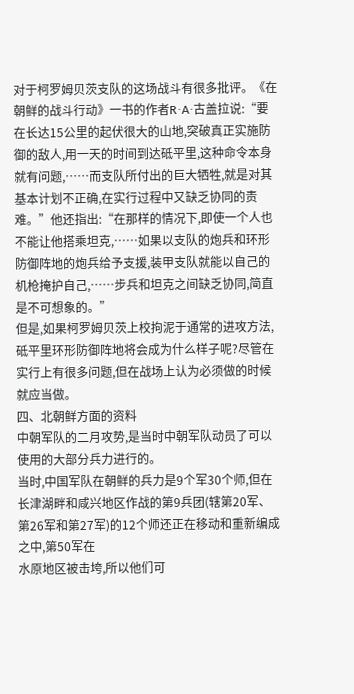对于柯罗姆贝茨支队的这场战斗有很多批评。《在朝鲜的战斗行动》一书的作者R·A·古盖拉说:“要在长达15公里的起伏很大的山地,突破真正实施防御的敌人,用一天的时间到达砥平里,这种命令本身就有问题,……而支队所付出的巨大牺牲,就是对其基本计划不正确,在实行过程中又缺乏协同的责难。”他还指出:“在那样的情况下,即使一个人也不能让他搭乘坦克,……如果以支队的炮兵和环形防御阵地的炮兵给予支援,装甲支队就能以自己的机枪掩护自己,……步兵和坦克之间缺乏协同,简直是不可想象的。”
但是,如果柯罗姆贝茨上校拘泥于通常的进攻方法,砥平里环形防御阵地将会成为什么样子呢?尽管在实行上有很多问题,但在战场上认为必须做的时候就应当做。
四、北朝鲜方面的资料
中朝军队的二月攻势,是当时中朝军队动员了可以使用的大部分兵力进行的。
当时,中国军队在朝鲜的兵力是9个军30个师,但在长津湖畔和咸兴地区作战的第9兵团(辖第20军、第26军和第27军)的12个师还正在移动和重新编成之中,第50军在
水原地区被击垮,所以他们可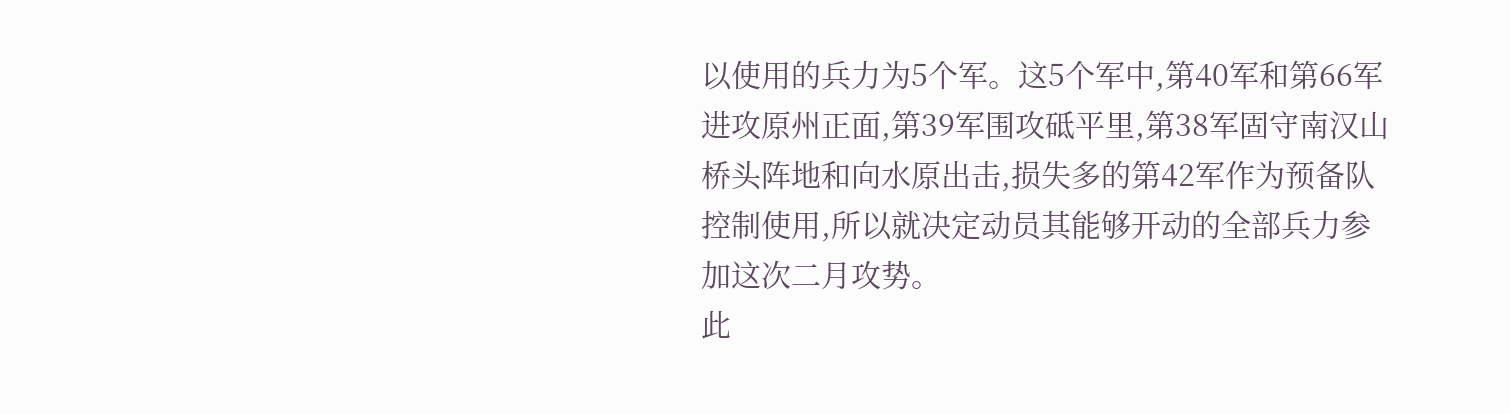以使用的兵力为5个军。这5个军中,第40军和第66军进攻原州正面,第39军围攻砥平里,第38军固守南汉山桥头阵地和向水原出击,损失多的第42军作为预备队控制使用,所以就决定动员其能够开动的全部兵力参加这次二月攻势。
此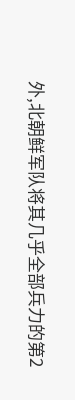外,北朝鲜军队将其几乎全部兵力的第2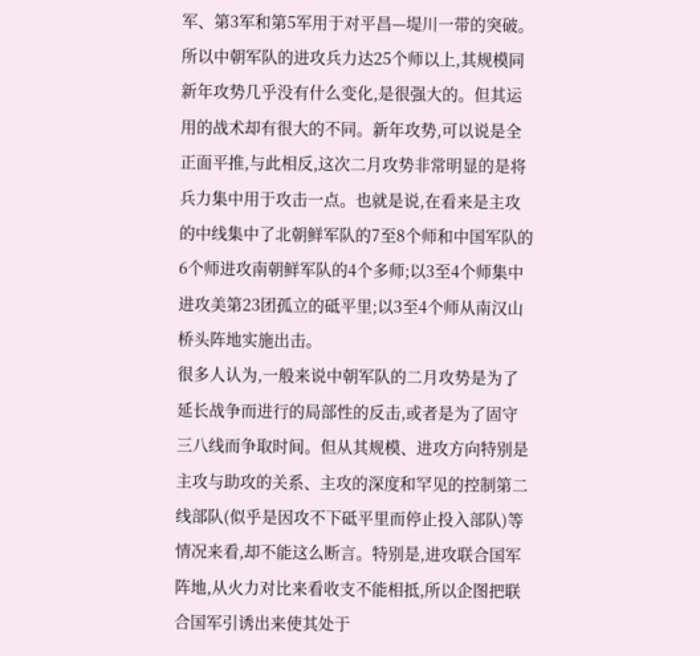军、第3军和第5军用于对平昌—堤川一带的突破。所以中朝军队的进攻兵力达25个师以上,其规模同新年攻势几乎没有什么变化,是很强大的。但其运用的战术却有很大的不同。新年攻势,可以说是全正面平推,与此相反,这次二月攻势非常明显的是将兵力集中用于攻击一点。也就是说,在看来是主攻的中线集中了北朝鲜军队的7至8个师和中国军队的6个师进攻南朝鲜军队的4个多师;以3至4个师集中进攻美第23团孤立的砥平里;以3至4个师从南汉山桥头阵地实施出击。
很多人认为,一般来说中朝军队的二月攻势是为了延长战争而进行的局部性的反击,或者是为了固守三八线而争取时间。但从其规模、进攻方向特别是主攻与助攻的关系、主攻的深度和罕见的控制第二线部队(似乎是因攻不下砥平里而停止投入部队)等情况来看,却不能这么断言。特别是,进攻联合国军阵地,从火力对比来看收支不能相抵,所以企图把联合国军引诱出来使其处于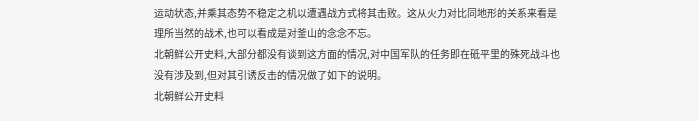运动状态,并乘其态势不稳定之机以遭遇战方式将其击败。这从火力对比同地形的关系来看是理所当然的战术,也可以看成是对釜山的念念不忘。
北朝鲜公开史料,大部分都没有谈到这方面的情况,对中国军队的任务即在砥平里的殊死战斗也没有涉及到,但对其引诱反击的情况做了如下的说明。
北朝鲜公开史料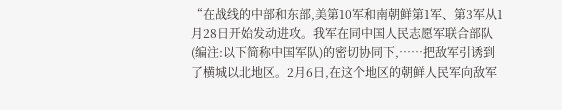“在战线的中部和东部,美第10军和南朝鲜第1军、第3军从1月28日开始发动进攻。我军在同中国人民志愿军联合部队(编注:以下简称中国军队)的密切协同下,……把敌军引诱到了横城以北地区。2月6日,在这个地区的朝鲜人民军向敌军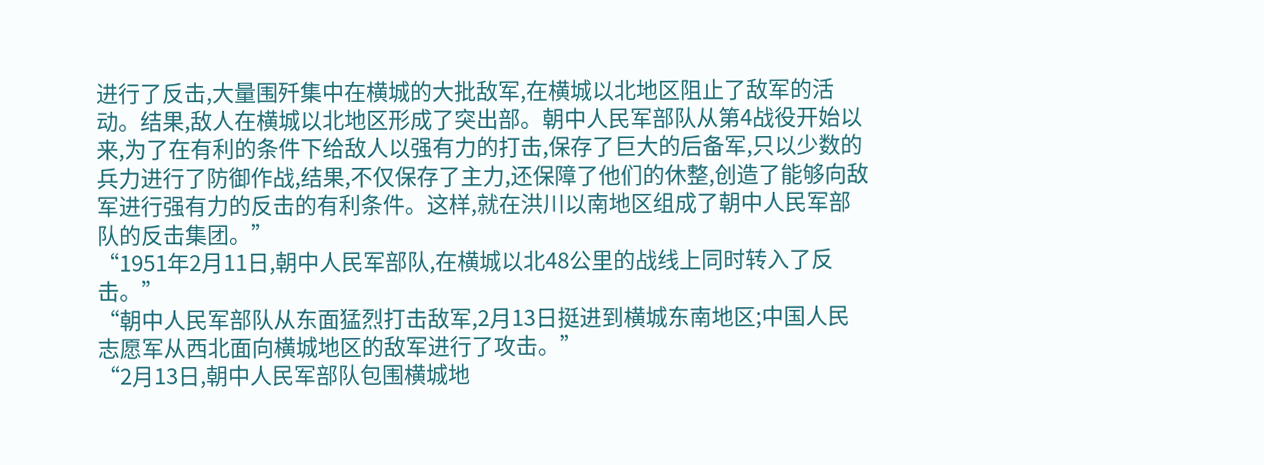进行了反击,大量围歼集中在横城的大批敌军,在横城以北地区阻止了敌军的活动。结果,敌人在横城以北地区形成了突出部。朝中人民军部队从第4战役开始以来,为了在有利的条件下给敌人以强有力的打击,保存了巨大的后备军,只以少数的兵力进行了防御作战,结果,不仅保存了主力,还保障了他们的休整,创造了能够向敌军进行强有力的反击的有利条件。这样,就在洪川以南地区组成了朝中人民军部队的反击集团。”
“1951年2月11日,朝中人民军部队,在横城以北48公里的战线上同时转入了反击。”
“朝中人民军部队从东面猛烈打击敌军,2月13日挺进到横城东南地区;中国人民志愿军从西北面向横城地区的敌军进行了攻击。”
“2月13日,朝中人民军部队包围横城地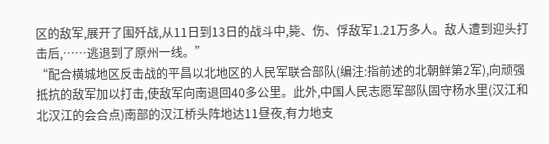区的敌军,展开了围歼战,从11日到13日的战斗中,毙、伤、俘敌军1.21万多人。敌人遭到迎头打击后,……逃退到了原州一线。”
“配合横城地区反击战的平昌以北地区的人民军联合部队(编注:指前述的北朝鲜第2军),向顽强抵抗的敌军加以打击,使敌军向南退回40多公里。此外,中国人民志愿军部队固守杨水里(汉江和北汉江的会合点)南部的汉江桥头阵地达11昼夜,有力地支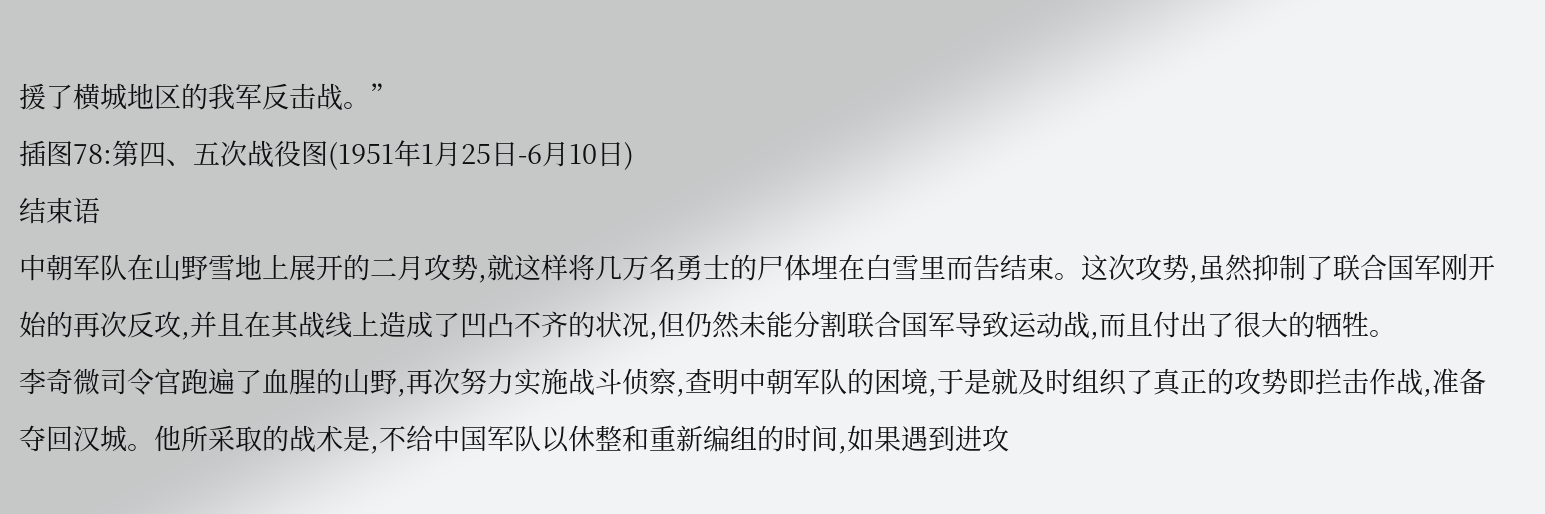援了横城地区的我军反击战。”
插图78:第四、五次战役图(1951年1月25日-6月10日)
结束语
中朝军队在山野雪地上展开的二月攻势,就这样将几万名勇士的尸体埋在白雪里而告结束。这次攻势,虽然抑制了联合国军刚开始的再次反攻,并且在其战线上造成了凹凸不齐的状况,但仍然未能分割联合国军导致运动战,而且付出了很大的牺牲。
李奇微司令官跑遍了血腥的山野,再次努力实施战斗侦察,查明中朝军队的困境,于是就及时组织了真正的攻势即拦击作战,准备夺回汉城。他所采取的战术是,不给中国军队以休整和重新编组的时间,如果遇到进攻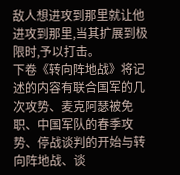敌人想进攻到那里就让他进攻到那里,当其扩展到极限时,予以打击。
下卷《转向阵地战》将记述的内容有联合国军的几次攻势、麦克阿瑟被免职、中国军队的春季攻势、停战谈判的开始与转向阵地战、谈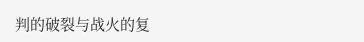判的破裂与战火的复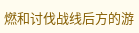燃和讨伐战线后方的游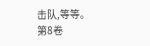击队,等等。
第8卷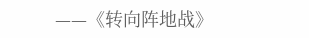——《转向阵地战》